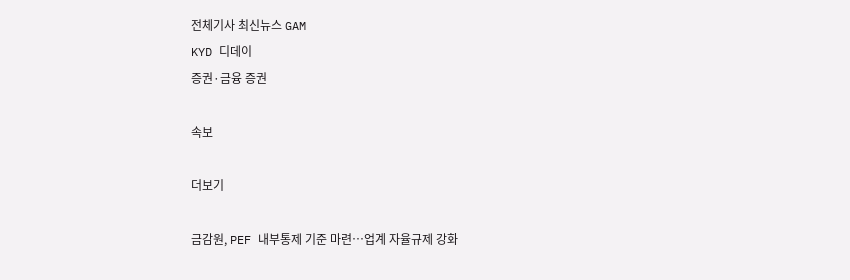전체기사 최신뉴스 GAM
KYD 디데이
증권·금융 증권

속보

더보기

금감원, PEF 내부통제 기준 마련…업계 자율규제 강화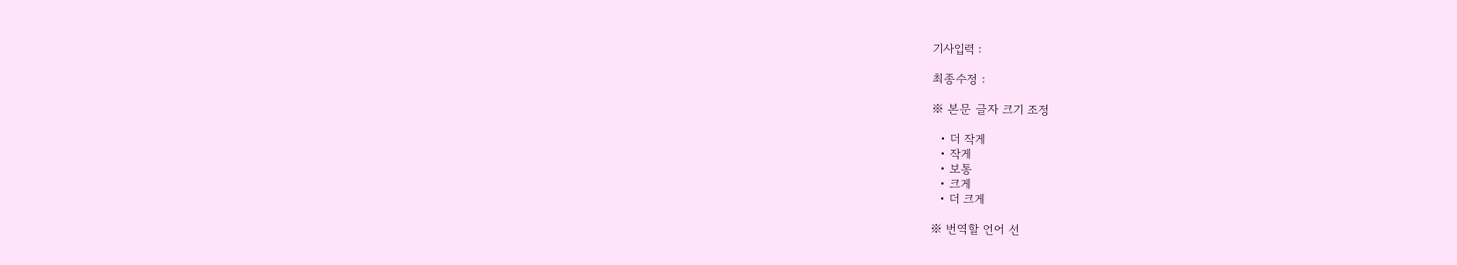기사입력 :

최종수정 :

※ 본문 글자 크기 조정

  • 더 작게
  • 작게
  • 보통
  • 크게
  • 더 크게

※ 번역할 언어 선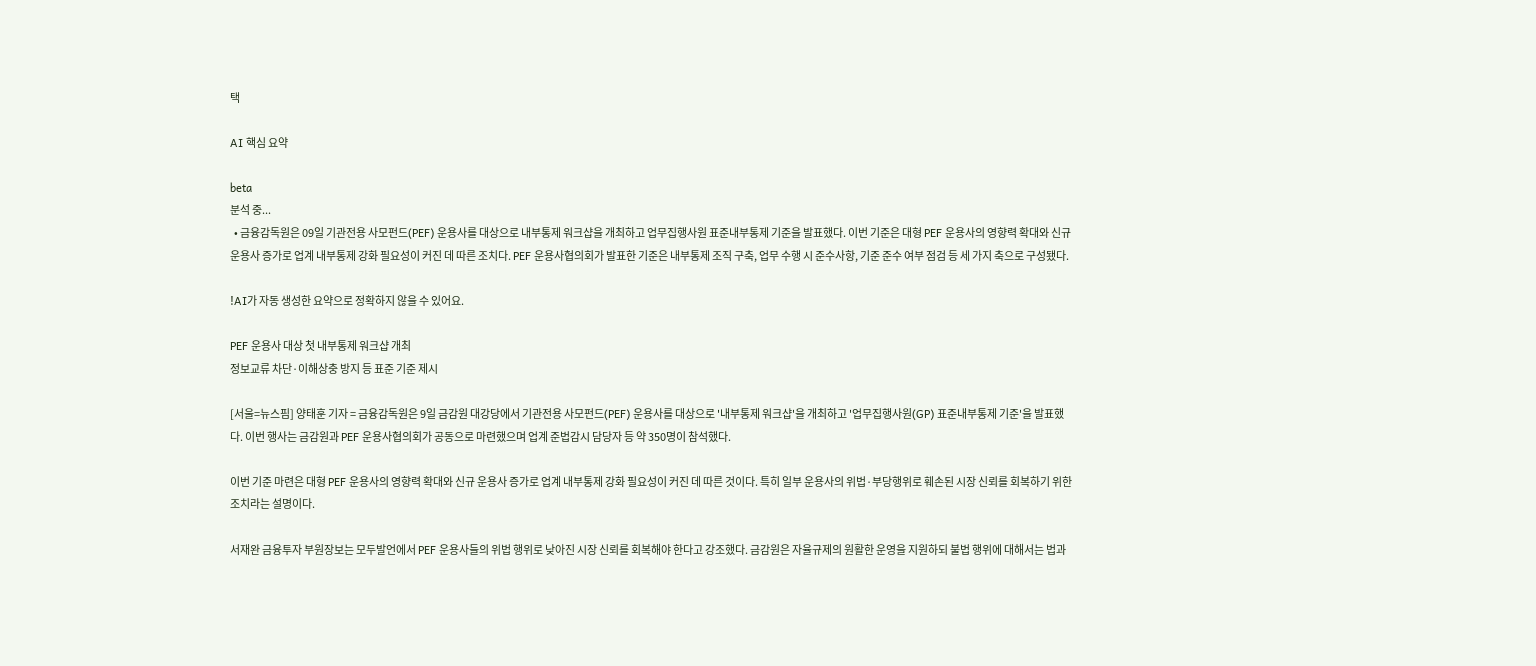택

AI 핵심 요약

beta
분석 중...
  • 금융감독원은 09일 기관전용 사모펀드(PEF) 운용사를 대상으로 내부통제 워크샵을 개최하고 업무집행사원 표준내부통제 기준을 발표했다. 이번 기준은 대형 PEF 운용사의 영향력 확대와 신규 운용사 증가로 업계 내부통제 강화 필요성이 커진 데 따른 조치다. PEF 운용사협의회가 발표한 기준은 내부통제 조직 구축, 업무 수행 시 준수사항, 기준 준수 여부 점검 등 세 가지 축으로 구성됐다.

!AI가 자동 생성한 요약으로 정확하지 않을 수 있어요.

PEF 운용사 대상 첫 내부통제 워크샵 개최
정보교류 차단·이해상충 방지 등 표준 기준 제시

[서울=뉴스핌] 양태훈 기자 = 금융감독원은 9일 금감원 대강당에서 기관전용 사모펀드(PEF) 운용사를 대상으로 '내부통제 워크샵'을 개최하고 '업무집행사원(GP) 표준내부통제 기준'을 발표했다. 이번 행사는 금감원과 PEF 운용사협의회가 공동으로 마련했으며 업계 준법감시 담당자 등 약 350명이 참석했다.

이번 기준 마련은 대형 PEF 운용사의 영향력 확대와 신규 운용사 증가로 업계 내부통제 강화 필요성이 커진 데 따른 것이다. 특히 일부 운용사의 위법·부당행위로 훼손된 시장 신뢰를 회복하기 위한 조치라는 설명이다.

서재완 금융투자 부원장보는 모두발언에서 PEF 운용사들의 위법 행위로 낮아진 시장 신뢰를 회복해야 한다고 강조했다. 금감원은 자율규제의 원활한 운영을 지원하되 불법 행위에 대해서는 법과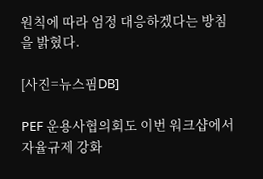원칙에 따라 엄정 대응하겠다는 방침을 밝혔다.

[사진=뉴스핌DB]

PEF 운용사협의회도 이번 워크샵에서 자율규제 강화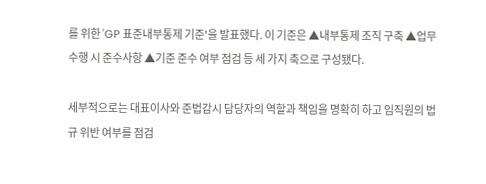를 위한 'GP 표준내부통제 기준'을 발표했다. 이 기준은 ▲내부통제 조직 구축 ▲업무 수행 시 준수사항 ▲기준 준수 여부 점검 등 세 가지 축으로 구성됐다.

세부적으로는 대표이사와 준법감시 담당자의 역할과 책임을 명확히 하고 임직원의 법규 위반 여부를 점검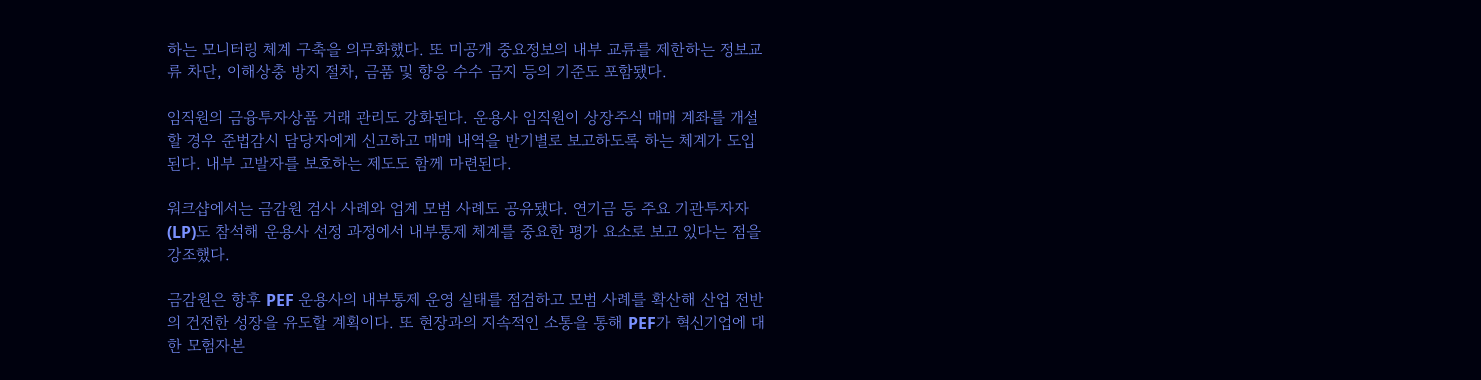하는 모니터링 체계 구축을 의무화했다. 또 미공개 중요정보의 내부 교류를 제한하는 정보교류 차단, 이해상충 방지 절차, 금품 및 향응 수수 금지 등의 기준도 포함됐다.

임직원의 금융투자상품 거래 관리도 강화된다. 운용사 임직원이 상장주식 매매 계좌를 개설할 경우 준법감시 담당자에게 신고하고 매매 내역을 반기별로 보고하도록 하는 체계가 도입된다. 내부 고발자를 보호하는 제도도 함께 마련된다.

워크샵에서는 금감원 검사 사례와 업계 모범 사례도 공유됐다. 연기금 등 주요 기관투자자(LP)도 참석해 운용사 선정 과정에서 내부통제 체계를 중요한 평가 요소로 보고 있다는 점을 강조했다.

금감원은 향후 PEF 운용사의 내부통제 운영 실태를 점검하고 모범 사례를 확산해 산업 전반의 건전한 성장을 유도할 계획이다. 또 현장과의 지속적인 소통을 통해 PEF가 혁신기업에 대한 모험자본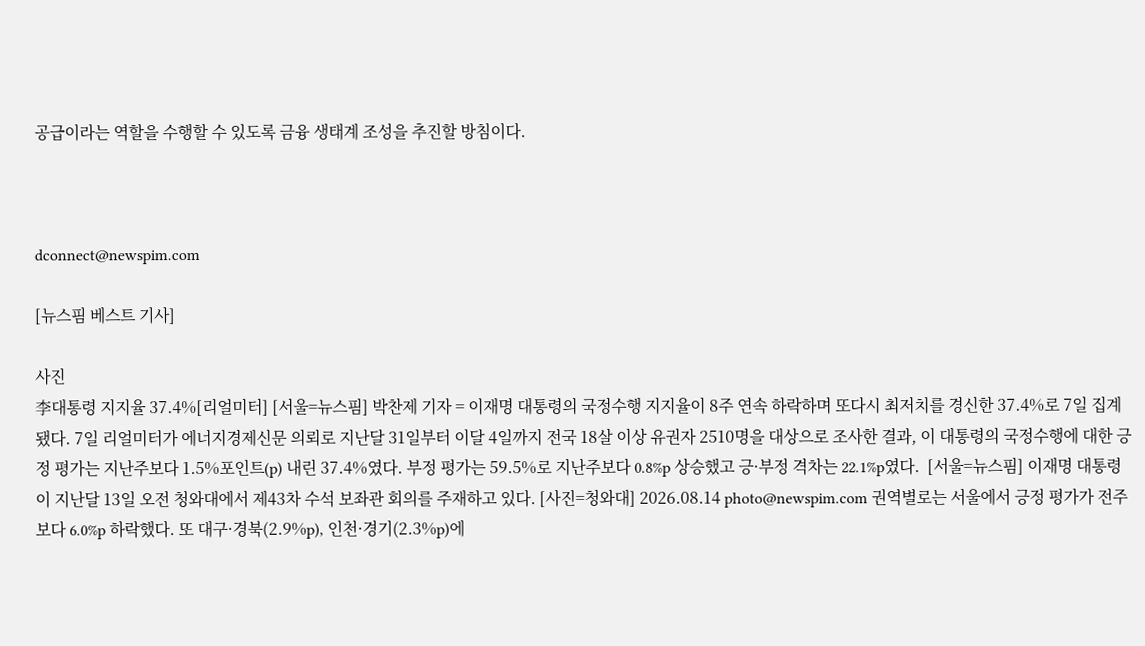공급이라는 역할을 수행할 수 있도록 금융 생태계 조성을 추진할 방침이다.



dconnect@newspim.com

[뉴스핌 베스트 기사]

사진
李대통령 지지율 37.4%[리얼미터] [서울=뉴스핌] 박찬제 기자 = 이재명 대통령의 국정수행 지지율이 8주 연속 하락하며 또다시 최저치를 경신한 37.4%로 7일 집계됐다. 7일 리얼미터가 에너지경제신문 의뢰로 지난달 31일부터 이달 4일까지 전국 18살 이상 유권자 2510명을 대상으로 조사한 결과, 이 대통령의 국정수행에 대한 긍정 평가는 지난주보다 1.5%포인트(p) 내린 37.4%였다. 부정 평가는 59.5%로 지난주보다 0.8%p 상승했고 긍·부정 격차는 22.1%p였다.  [서울=뉴스핌] 이재명 대통령이 지난달 13일 오전 청와대에서 제43차 수석 보좌관 회의를 주재하고 있다. [사진=청와대] 2026.08.14 photo@newspim.com 권역별로는 서울에서 긍정 평가가 전주보다 6.0%p 하락했다. 또 대구·경북(2.9%p), 인천·경기(2.3%p)에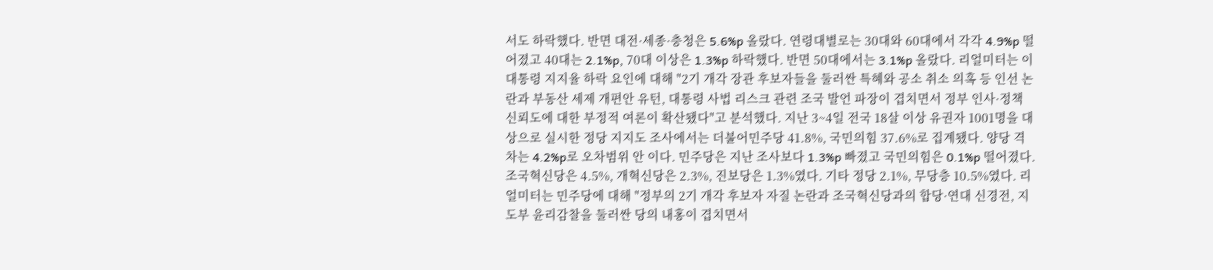서도 하락했다. 반면 대전·세종·충청은 5.6%p 올랐다. 연령대별로는 30대와 60대에서 각각 4.9%p 떨어졌고 40대는 2.1%p, 70대 이상은 1.3%p 하락했다. 반면 50대에서는 3.1%p 올랐다. 리얼미터는 이 대통령 지지율 하락 요인에 대해 "2기 개각 장관 후보자들을 둘러싼 특혜와 공소 취소 의혹 등 인선 논란과 부동산 세제 개편안 유턴, 대통령 사법 리스크 관련 조국 발언 파장이 겹치면서 정부 인사·정책 신뢰도에 대한 부정적 여론이 확산됐다"고 분석했다. 지난 3~4일 전국 18살 이상 유권자 1001명을 대상으로 실시한 정당 지지도 조사에서는 더불어민주당 41.8%, 국민의힘 37.6%로 집계됐다. 양당 격차는 4.2%p로 오차범위 안 이다. 민주당은 지난 조사보다 1.3%p 빠졌고 국민의힘은 0.1%p 떨어졌다.  조국혁신당은 4.5%, 개혁신당은 2.3%, 진보당은 1.3%였다. 기타 정당 2.1%, 무당층 10.5%였다. 리얼미터는 민주당에 대해 "정부의 2기 개각 후보자 자질 논란과 조국혁신당과의 합당·연대 신경전, 지도부 윤리감찰을 둘러싼 당의 내홍이 겹치면서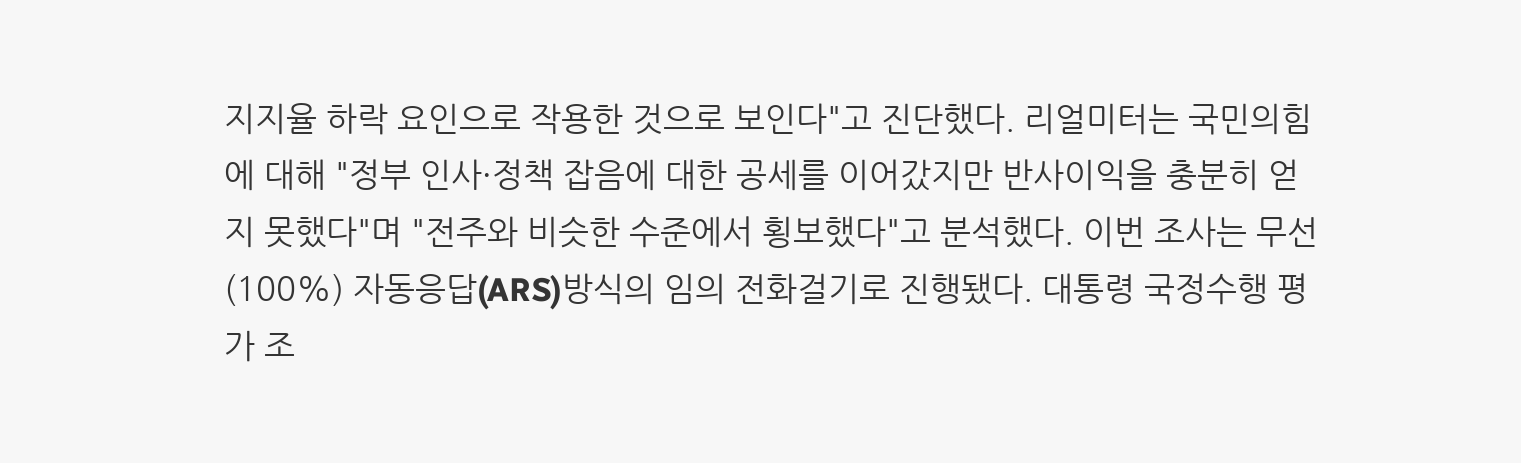지지율 하락 요인으로 작용한 것으로 보인다"고 진단했다. 리얼미터는 국민의힘에 대해 "정부 인사·정책 잡음에 대한 공세를 이어갔지만 반사이익을 충분히 얻지 못했다"며 "전주와 비슷한 수준에서 횡보했다"고 분석했다. 이번 조사는 무선(100%) 자동응답(ARS)방식의 임의 전화걸기로 진행됐다. 대통령 국정수행 평가 조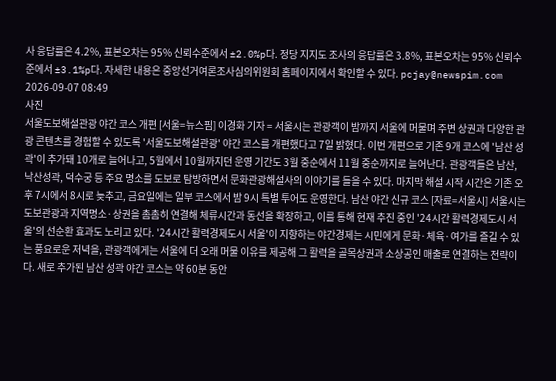사 응답률은 4.2%, 표본오차는 95% 신뢰수준에서 ±2.0%p다. 정당 지지도 조사의 응답률은 3.8%, 표본오차는 95% 신뢰수준에서 ±3.1%p다. 자세한 내용은 중앙선거여론조사심의위원회 홈페이지에서 확인할 수 있다. pcjay@newspim.com 2026-09-07 08:49
사진
서울도보해설관광 야간 코스 개편 [서울=뉴스핌] 이경화 기자 = 서울시는 관광객이 밤까지 서울에 머물며 주변 상권과 다양한 관광 콘텐츠를 경험할 수 있도록 '서울도보해설관광' 야간 코스를 개편했다고 7일 밝혔다. 이번 개편으로 기존 9개 코스에 '남산 성곽'이 추가돼 10개로 늘어나고, 5월에서 10월까지던 운영 기간도 3월 중순에서 11월 중순까지로 늘어난다. 관광객들은 남산, 낙산성곽, 덕수궁 등 주요 명소를 도보로 탐방하면서 문화관광해설사의 이야기를 들을 수 있다. 마지막 해설 시작 시간은 기존 오후 7시에서 8시로 늦추고, 금요일에는 일부 코스에서 밤 9시 특별 투어도 운영한다. 남산 야간 신규 코스 [자료=서울시] 서울시는 도보관광과 지역명소·상권을 촘촘히 연결해 체류시간과 동선을 확장하고, 이를 통해 현재 추진 중인 '24시간 활력경제도시 서울'의 선순환 효과도 노리고 있다. '24시간 활력경제도시 서울'이 지향하는 야간경제는 시민에게 문화·체육·여가를 즐길 수 있는 풍요로운 저녁을, 관광객에게는 서울에 더 오래 머물 이유를 제공해 그 활력을 골목상권과 소상공인 매출로 연결하는 전략이다. 새로 추가된 남산 성곽 야간 코스는 약 60분 동안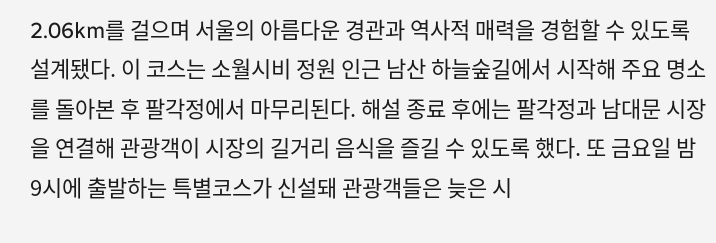2.06km를 걸으며 서울의 아름다운 경관과 역사적 매력을 경험할 수 있도록 설계됐다. 이 코스는 소월시비 정원 인근 남산 하늘숲길에서 시작해 주요 명소를 돌아본 후 팔각정에서 마무리된다. 해설 종료 후에는 팔각정과 남대문 시장을 연결해 관광객이 시장의 길거리 음식을 즐길 수 있도록 했다. 또 금요일 밤 9시에 출발하는 특별코스가 신설돼 관광객들은 늦은 시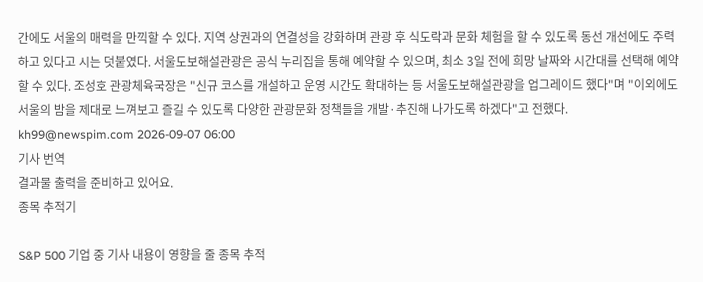간에도 서울의 매력을 만끽할 수 있다. 지역 상권과의 연결성을 강화하며 관광 후 식도락과 문화 체험을 할 수 있도록 동선 개선에도 주력하고 있다고 시는 덧붙였다. 서울도보해설관광은 공식 누리집을 통해 예약할 수 있으며, 최소 3일 전에 희망 날짜와 시간대를 선택해 예약할 수 있다. 조성호 관광체육국장은 "신규 코스를 개설하고 운영 시간도 확대하는 등 서울도보해설관광을 업그레이드 했다"며 "이외에도 서울의 밤을 제대로 느껴보고 즐길 수 있도록 다양한 관광문화 정책들을 개발·추진해 나가도록 하겠다"고 전했다. kh99@newspim.com 2026-09-07 06:00
기사 번역
결과물 출력을 준비하고 있어요.
종목 추적기

S&P 500 기업 중 기사 내용이 영향을 줄 종목 추적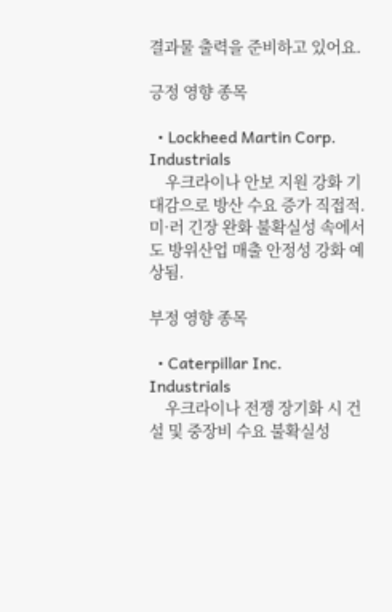결과물 출력을 준비하고 있어요.

긍정 영향 종목

  • Lockheed Martin Corp. Industrials
    우크라이나 안보 지원 강화 기대감으로 방산 수요 증가 직접적. 미·러 긴장 완화 불확실성 속에서도 방위산업 매출 안정성 강화 예상됨.

부정 영향 종목

  • Caterpillar Inc. Industrials
    우크라이나 전쟁 장기화 시 건설 및 중장비 수요 불확실성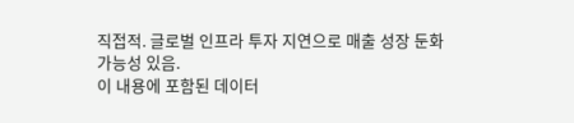직접적. 글로벌 인프라 투자 지연으로 매출 성장 둔화 가능성 있음.
이 내용에 포함된 데이터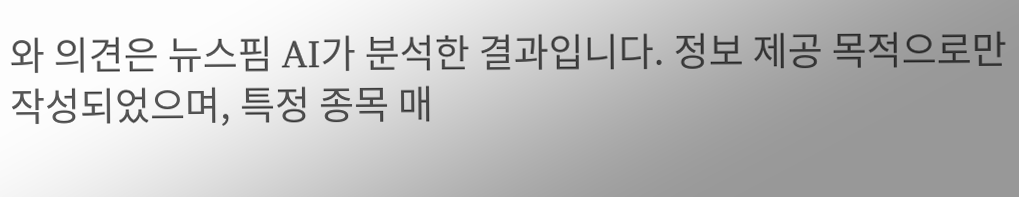와 의견은 뉴스핌 AI가 분석한 결과입니다. 정보 제공 목적으로만 작성되었으며, 특정 종목 매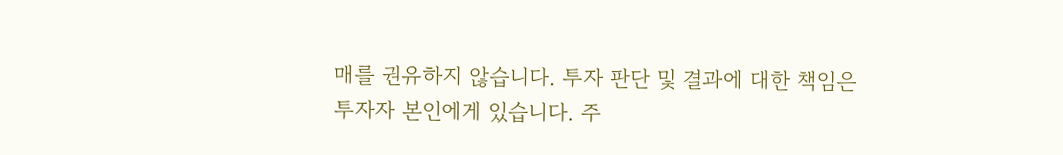매를 권유하지 않습니다. 투자 판단 및 결과에 대한 책임은 투자자 본인에게 있습니다. 주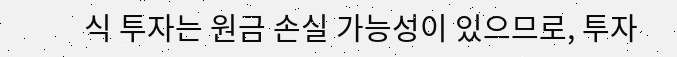식 투자는 원금 손실 가능성이 있으므로, 투자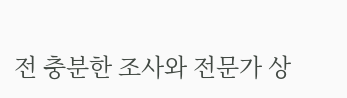전 충분한 조사와 전문가 상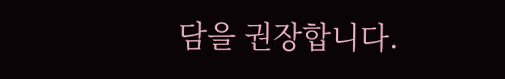담을 권장합니다.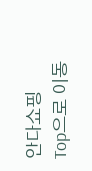안다쇼핑
Top으로 이동